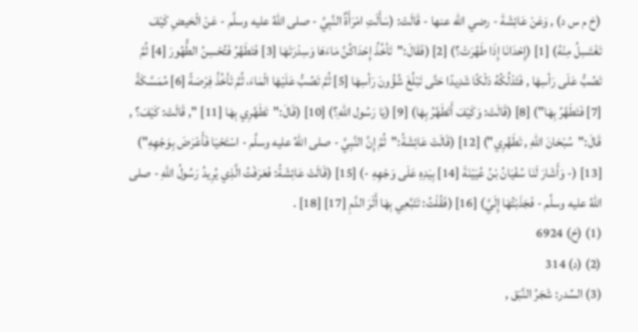(خ م س د) , وَعَنْ عَائِشَةَ - رضي الله عنها - قَالَتْ: (سَأَلَتِ امْرَأَةٌ النَّبِيَّ - صلى اللهُ عليه وسلَّم - عَنْ الْحَيضِ كَيْفَ تَغْتَسِلُ مِنْهُ) [1] (إِحْدَانَا إِذَا طَهُرَتْ؟) [2] (فَقَالَ:"تَأخُذُ إِحْدَاكُنَّ مَاءَهَا وَسِدْرَتَهَا [3] فَتَطَهَّرُ فَتُحْسِنُ الطُّهُورَ [4] ثُمَّ تَصُبُّ عَلَى رَأسِهَا , فَتَدْلُكُهُ دَلْكًا شَدِيدًا حَتَّى تَبْلُغَ شُؤُونَ رَأسِهَا [5] ثُمَّ تَصُبُّ عَلَيْهَا الْمَاءَ، ثُمَّ تَأخُذُ فِرْصَةً [6] مُمَسَّكَةً [7] فَتَطَهَّرُ بِهَا") [8] (قَالَتْ: وَكَيْفَ أَتَطَهَّرُ بِهَا) [9] (يَا رَسُول اللهِ؟) [10] (قَالَ:"تَطَهَّرِي بِهَا [11] ", قَالَتْ: كَيْفَ؟ , قَالَ:"سُبْحَانَ اللهِ , تَطَهَّرِي") [12] (قَالَتْ عَائِشَةُ:"ثُمَّ إِنَّ النَّبِيَّ - صلى اللهُ عليه وسلَّم - اسْتَحْيَا فَأَعْرَضَ بِوَجْهِهِ") [13] (- وَأَشَارَ لَنَا سُفْيَانُ بْنُ عُيَيْنَةَ [14] بِيَدِهِ عَلَى وَجْهِهِ -) [15] (قَالَتْ عَائِشَةُ: فَعَرَفْتُ الَّذِي يُرِيدُ رَسُولُ اللهِ - صلى اللهُ عليه وسلَّم - فَجَذَبْتُهَا إِلَيَّ) [16] (فَقُلْتُ: تَتَبَّعِي بِهَا أَثَرَ الدَّمِ [17] [18] .
(1) (خ) 6924
(2) (د) 314
(3) السِّدر: شَجَرُ النَّبَق ,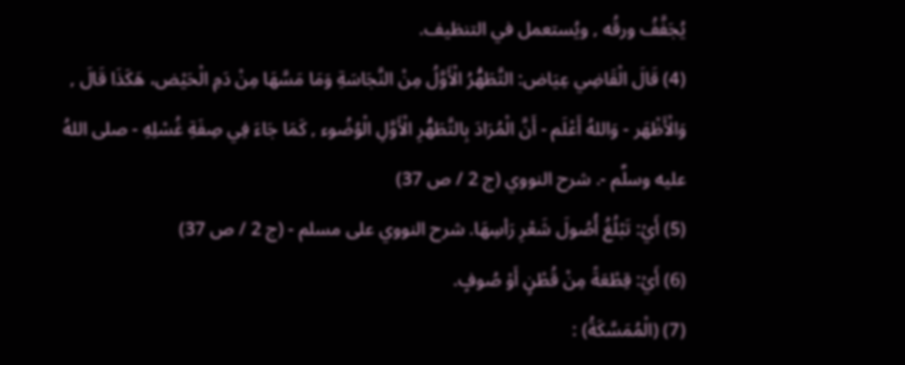يُجَفَّفُ ورقُه , ويُستعمل في التنظيف.
(4) قَالَ الْقَاضِي عِيَاض: التَّطَهُّرُ الْأَوَّلُ مِنْ النَّجَاسَةِ وَمَا مَسَّهَا مِنْ دَمِ الْحَيْض، هَكَذَا قَالَ , وَالْأَظْهَر - وَاللهُ أَعْلَم - أَنَّ الْمُرَادَ بِالتَّطَهُّرِ الْأَوَّلِ الْوُضُوء , كَمَا جَاءَ فِي صِفَةِ غُسْلِهِ - صلى اللهُ عليه وسلَّم -. شرح النووي (ج 2 / ص 37)
(5) أَيْ: تَبْلُغُ أُصُولَ شَعْرِ رَأسِهَا. شرح النووي على مسلم - (ج 2 / ص 37)
(6) أَيْ: قِطْعَةً مِنْ قُطْنٍ أَوْ صُوفٍ.
(7) (الْمُمَسَّكَةُ) :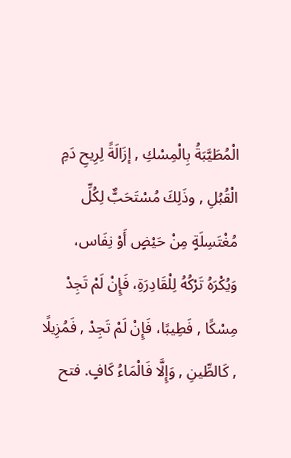الْمُطَيَّبَةُ بِالْمِسْكِ , إزَالَةً لِرِيحِ دَمِ الْقُبُلِ , وذَلِكَ مُسْتَحَبٌّ لِكُلِّ مُغْتَسِلَةٍ مِنْ حَيْضٍ أَوْ نِفَاس، وَيُكْرَهُ تَرْكُهُ لِلْقَادِرَةِ، فَإِنْ لَمْ تَجِدْ مِسْكًا , فَطِيبًا، فَإِنْ لَمْ تَجِدْ , فَمُزِيلًا , كَالطِّينِ , وَإِلَّا فَالْمَاءُ كَافٍ. فتح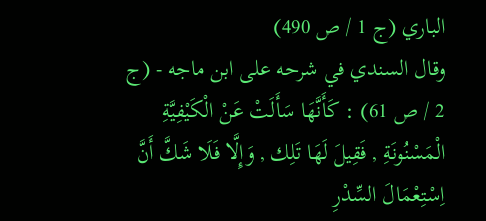الباري (ج 1 / ص 490)
وقال السندي في شرحه على ابن ماجه - (ج 2 / ص 61) : كَأَنَّهَا سَأَلَتْ عَنْ الْكَيْفِيَّةِ الْمَسْنُونَةِ , فَقِيلَ لَهَا تَلِك , وَإِلَّا فَلَا شَكَّ أَنَّ اِسْتِعْمَالَ السِّدْرِ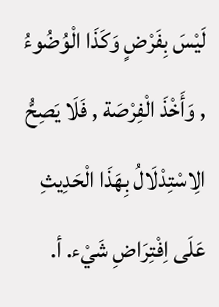لَيْسَ بِفَرْضٍ وَكَذَا الْوُضُوءُ , وَأَخْذَ الْفِرْصَة , فَلَا يَصِحُّ الِاسْتِدْلَالُ بِهَذَا الْحَدِيثِ عَلَى اِفْتِرَاضِ شَيْء. أ.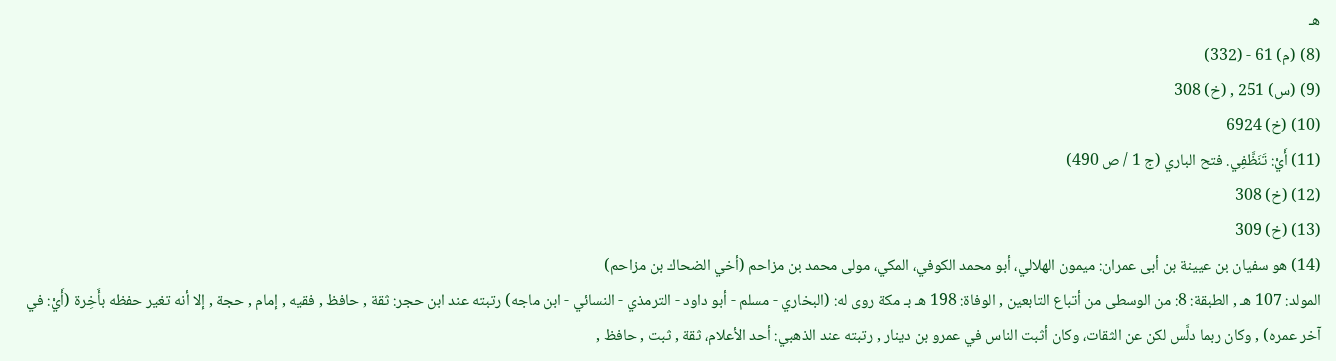هـ
(8) (م) 61 - (332)
(9) (س) 251 , (خ) 308
(10) (خ) 6924
(11) أَيْ: تَنَظَّفِي. فتح الباري (ج 1 / ص 490)
(12) (خ) 308
(13) (خ) 309
(14) هو سفيان بن عيينة بن أبى عمران: ميمون الهلالي، أبو محمد الكوفي، المكي، مولى محمد بن مزاحم (أخي الضحاك بن مزاحم)
المولد: 107 هـ , الطبقة: 8: من الوسطى من أتباع التابعين , الوفاة: 198 هـ بـ مكة روى له: (البخاري - مسلم - أبو داود - الترمذي - النسائي - ابن ماجه) رتبته عند ابن حجر: ثقة , حافظ , فقيه , إمام , حجة , إلا أنه تغير حفظه بأَخِرة (أَيْ: في آخر عمره) , وكان ربما دلَّس لكن عن الثقات، وكان أثبت الناس في عمرو بن دينار , رتبته عند الذهبي: أحد الأعلام، ثقة , ثبت , حافظ ,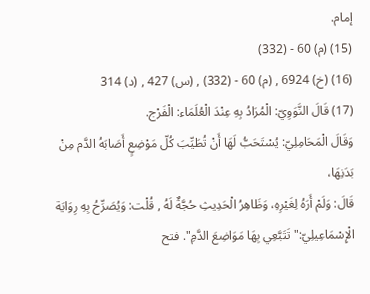إمام.
(15) (م) 60 - (332)
(16) (خ) 6924 , (م) 60 - (332) , (س) 427 , (د) 314
(17) قَالَ النَّوَوِيّ: الْمُرَادُ بِهِ عِنْدَ الْعُلَمَاء: الْفَرْج.
وَقَالَ الْمَحَامِلِيّ: يُسْتَحَبُّ لَهَا أَنْ تُطَيِّبَ كُلّ مَوْضِعٍ أَصَابَهُ الدَّم مِنْ بَدَنِهَا،
قَالَ: وَلَمْ أَرَهُ لِغَيْرِهِ، وَظَاهِرُ الْحَدِيثِ حُجَّةٌ لَهُ , قُلْت: وَيُصَرِّحُ بِهِ رِوَايَة الْإِسْمَاعِيلِيّ:"تَتَبَّعِي بِهَا مَوَاضِعَ الدَّمِ". فتح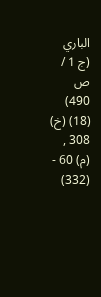الباري (ج 1 / ص 490)
(18) (خ) 308 , (م) 60 - (332)